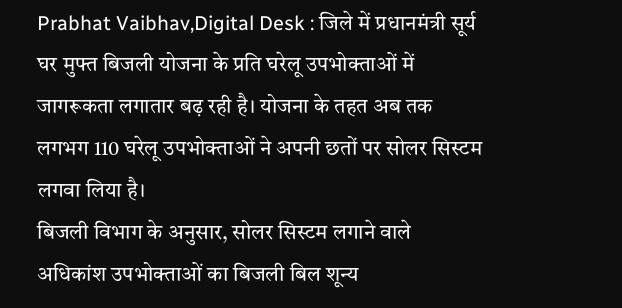Prabhat Vaibhav,Digital Desk : जिले में प्रधानमंत्री सूर्य घर मुफ्त बिजली योजना के प्रति घरेलू उपभोक्ताओं में जागरूकता लगातार बढ़ रही है। योजना के तहत अब तक लगभग 110 घरेलू उपभोक्ताओं ने अपनी छतों पर सोलर सिस्टम लगवा लिया है।
बिजली विभाग के अनुसार, सोलर सिस्टम लगाने वाले अधिकांश उपभोक्ताओं का बिजली बिल शून्य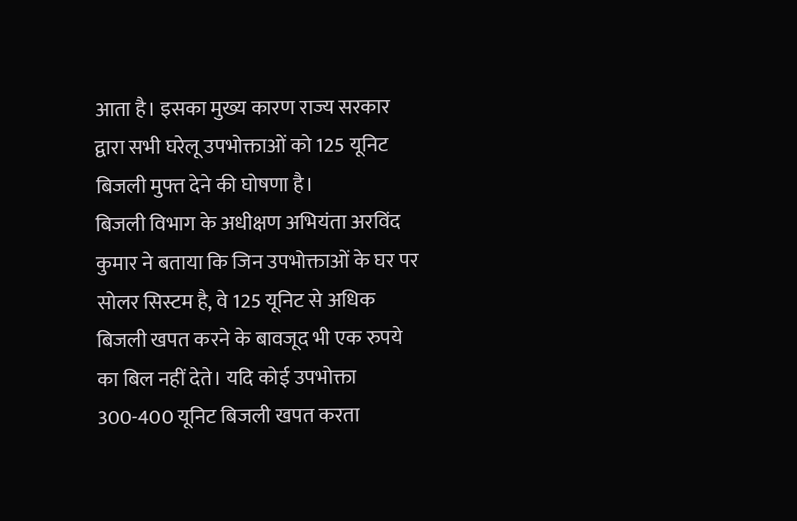आता है। इसका मुख्य कारण राज्य सरकार द्वारा सभी घरेलू उपभोक्ताओं को 125 यूनिट बिजली मुफ्त देने की घोषणा है।
बिजली विभाग के अधीक्षण अभियंता अरविंद कुमार ने बताया कि जिन उपभोक्ताओं के घर पर सोलर सिस्टम है, वे 125 यूनिट से अधिक बिजली खपत करने के बावजूद भी एक रुपये का बिल नहीं देते। यदि कोई उपभोक्ता 300-400 यूनिट बिजली खपत करता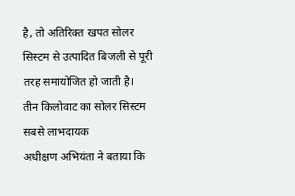है, तो अतिरिक्त खपत सोलर सिस्टम से उत्पादित बिजली से पूरी तरह समायोजित हो जाती है।
तीन किलोवाट का सोलर सिस्टम सबसे लाभदायक
अधीक्षण अभियंता ने बताया कि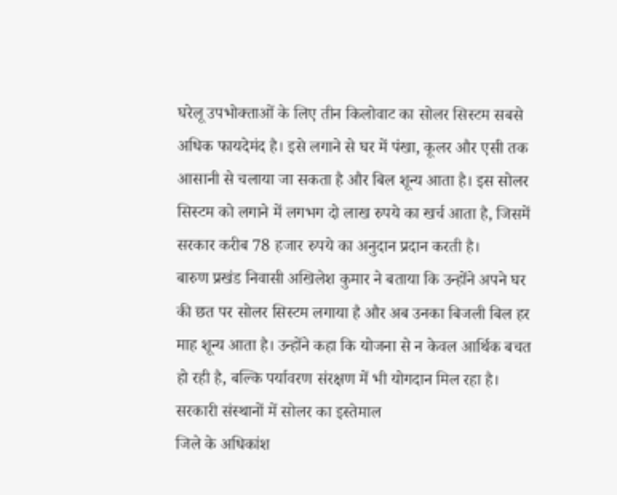घरेलू उपभोक्ताओं के लिए तीन किलोवाट का सोलर सिस्टम सबसे अधिक फायदेमंद है। इसे लगाने से घर में पंखा, कूलर और एसी तक आसानी से चलाया जा सकता है और बिल शून्य आता है। इस सोलर सिस्टम को लगाने में लगभग दो लाख रुपये का खर्च आता है, जिसमें सरकार करीब 78 हजार रुपये का अनुदान प्रदान करती है।
बारुण प्रखंड निवासी अखिलेश कुमार ने बताया कि उन्होंने अपने घर की छत पर सोलर सिस्टम लगाया है और अब उनका बिजली बिल हर माह शून्य आता है। उन्होंने कहा कि योजना से न केवल आर्थिक बचत हो रही है, बल्कि पर्यावरण संरक्षण में भी योगदान मिल रहा है।
सरकारी संस्थानों में सोलर का इस्तेमाल
जिले के अधिकांश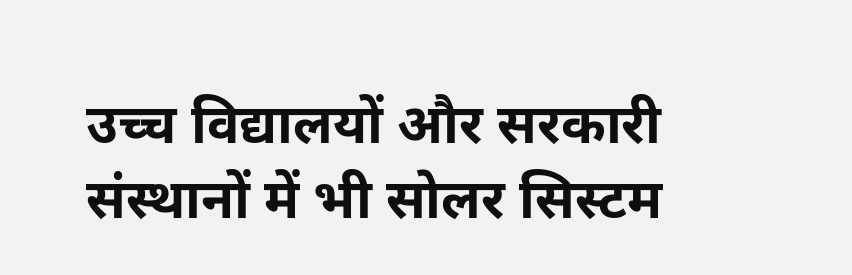उच्च विद्यालयों और सरकारी संस्थानों में भी सोलर सिस्टम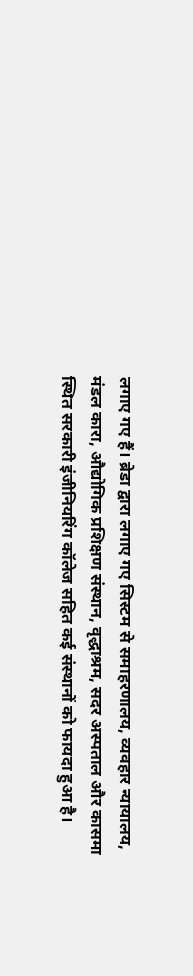लगाए गए हैं। ब्रेडा द्वारा लगाए गए सिस्टम से समाहरणालय, व्यवहार न्यायालय, मंडल कारा, औद्योगिक प्रशिक्षण संस्थान, वृद्धाश्रम, सदर अस्पताल और कासमा स्थित सरकारी इंजीनियरिंग कॉलेज सहित कई संस्थानों को फायदा हुआ है।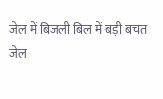जेल में बिजली बिल में बड़ी बचत
जेल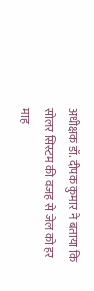अधीक्षक डॉ. दीपक कुमार ने बताया कि सोलर सिस्टम की वजह से जेल को हर माह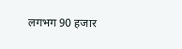लगभग 90 हजार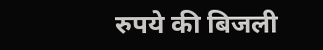रुपये की बिजली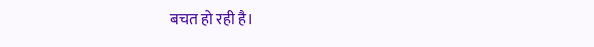बचत हो रही है।